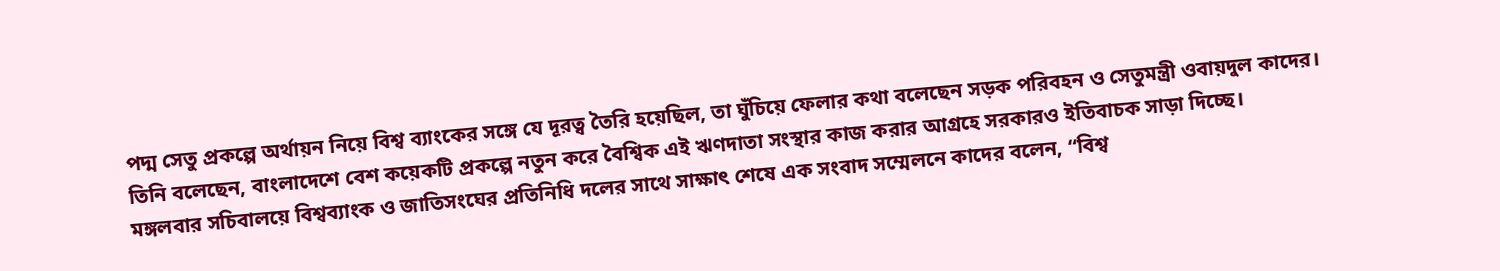পদ্ম সেতু প্রকল্পে অর্থায়ন নিয়ে বিশ্ব ব্যাংকের সঙ্গে যে দূরত্ব তৈরি হয়েছিল, তা ঘুঁচিয়ে ফেলার কথা বলেছেন সড়ক পরিবহন ও সেতুমন্ত্রী ওবায়দুল কাদের।
তিনি বলেছেন, বাংলাদেশে বেশ কয়েকটি প্রকল্পে নতুন করে বৈশ্বিক এই ঋণদাতা সংস্থার কাজ করার আগ্রহে সরকারও ইতিবাচক সাড়া দিচ্ছে।
মঙ্গলবার সচিবালয়ে বিশ্বব্যাংক ও জাতিসংঘের প্রতিনিধি দলের সাথে সাক্ষাৎ শেষে এক সংবাদ সম্মেলনে কাদের বলেন, “বিশ্ব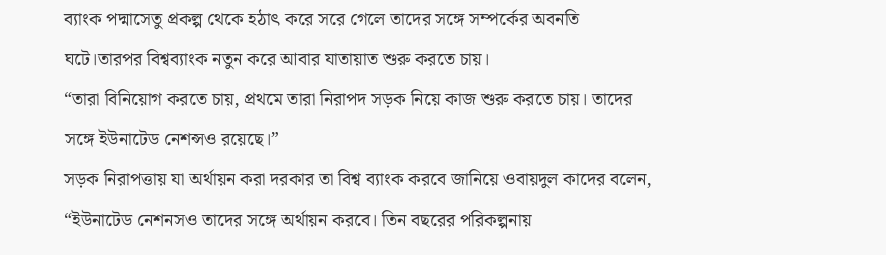ব্যাংক পদ্মাসেতু প্রকল্প থেকে হঠাৎ করে সরে গেলে তাদের সঙ্গে সম্পর্কের অবনতি ঘটে।তারপর বিশ্বব্যাংক নতুন করে আবার যাতায়াত শুরু করতে চায়।
“তারা বিনিয়োগ করতে চায়, প্রথমে তারা নিরাপদ সড়ক নিয়ে কাজ শুরু করতে চায়। তাদের সঙ্গে ইউনাটেড নেশন্সও রয়েছে।”
সড়ক নিরাপত্তায় যা অর্থায়ন করা দরকার তা বিশ্ব ব্যাংক করবে জানিয়ে ওবায়দুল কাদের বলেন, “ইউনাটেড নেশনসও তাদের সঙ্গে অর্থায়ন করবে। তিন বছরের পরিকল্পনায়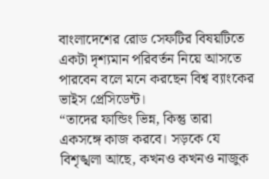বাংলাদেশের রোড সেফটির বিষয়টিতে একটা দৃশ্যমান পরিবর্তন নিয়ে আসতে পারবেন বলে মনে করছেন বিশ্ব ব্যাংকের ভাইস প্রেসিডেন্ট।
“তাদের ফান্ডিং ভিন্ন, কিন্তু তারা একসঙ্গে কাজ করবে। সড়কে যে বিশৃঙ্খলা আছে, কখনও কখনও নাজুক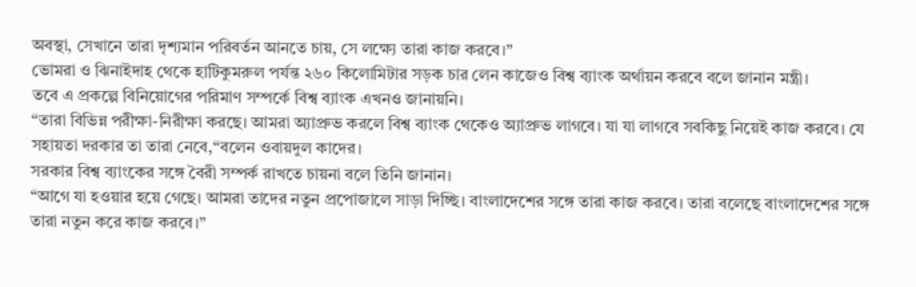অবস্থা, সেখানে তারা দৃশ্যমান পরিবর্তন আনতে চায়, সে লক্ষ্যে তারা কাজ করবে।”
ভোমরা ও ঝিনাইদাহ থেকে হাটিকুমরুল পর্যন্ত ২৬০ কিলোমিটার সড়ক চার লেন কাজেও বিশ্ব ব্যাংক অর্থায়ন করবে বলে জানান মন্ত্রী।
তবে এ প্রকল্পে বিনিয়োগের পরিমাণ সম্পর্কে বিশ্ব ব্যাংক এখনও জানায়নি।
“তারা বিভিন্ন পরীক্ষা-নিরীক্ষা করছে। আমরা অ্যাপ্রুভ করলে বিশ্ব ব্যাংক থেকেও অ্যাপ্রুভ লাগবে। যা যা লাগবে সবকিছু নিয়েই কাজ করবে। যে সহায়তা দরকার তা তারা নেবে,“বলেন ওবায়দুল কাদের।
সরকার বিশ্ব ব্যাংকের সঙ্গে বৈরী সম্পর্ক রাখতে চায়না বলে তিনি জানান।
“আগে যা হওয়ার হয়ে গেছে। আমরা তাদের নতুন প্রপোজালে সাড়া দিচ্ছি। বাংলাদেশের সঙ্গে তারা কাজ করবে। তারা বলেছে বাংলাদেশের সঙ্গে তারা নতুন করে কাজ করবে।”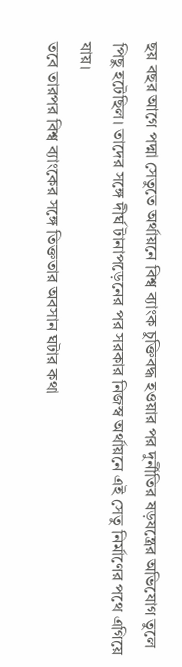ছয় বছর আগে পদ্মা সেতুতে অর্থায়নে বিশ্ব ব্যাংক চুক্তিবদ্ধ হওয়ার পর দুর্নীতির ষড়যন্ত্রের অভিযোগ তুলে পিছু হটেছিল। তাদের সঙ্গে দীর্ঘ টানাপড়েনের পর সরকার নিজস্ব অর্থায়নে এই সেতু নির্মাণের পথে এগিয়ে যায়।
তবে তারপর বিশ্ব ব্যাংকের সঙ্গে তিক্ততার অবসান ঘটার কথা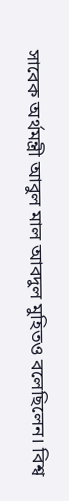সাবেক অর্থমন্ত্রী আবুল মাল আবদুল মুহিতও বলেছিলেন। বিশ্ব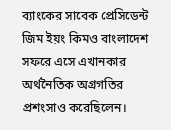ব্যাংকের সাবেক প্রেসিডেন্ট জিম ইয়ং কিমও বাংলাদেশ সফরে এসে এখানকার অর্থনৈতিক অগ্রগতির প্রশংসাও করেছিলেন।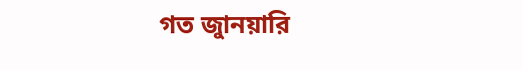গত জুানয়ারি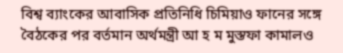বিশ্ব ব্যাংকের আবাসিক প্রতিনিধি চিমিয়াও ফানের সঙ্গে বৈঠকের পর বর্তমান অর্থমন্ত্রী আ হ ম মুস্তফা কামালও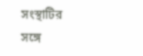সংস্থাটির সঙ্গে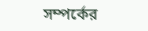সম্পর্কের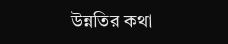উন্নতির কথা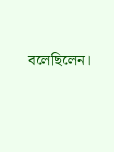বলেছিলেন।